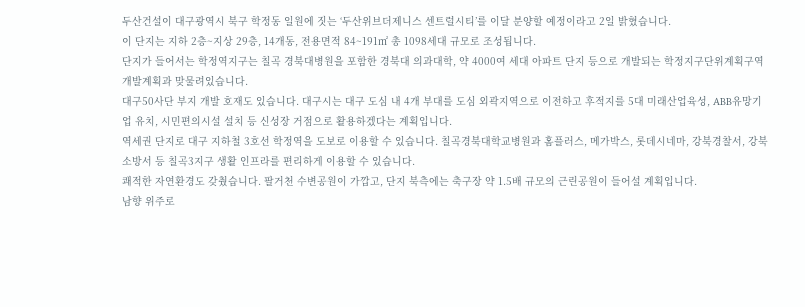두산건설이 대구광역시 북구 학정동 일원에 짓는 ‘두산위브더제니스 센트럴시티’를 이달 분양할 예정이라고 2일 밝혔습니다.
이 단지는 지하 2층~지상 29층, 14개동, 전용면적 84~191㎡ 총 1098세대 규모로 조성됩니다.
단지가 들어서는 학정역지구는 칠곡 경북대병원을 포함한 경북대 의과대학, 약 4000여 세대 아파트 단지 등으로 개발되는 학정지구단위계획구역 개발계획과 맞물려있습니다.
대구50사단 부지 개발 호재도 있습니다. 대구시는 대구 도심 내 4개 부대를 도심 외곽지역으로 이전하고 후적지를 5대 미래산업육성, ABB유망기업 유치, 시민편의시설 설치 등 신성장 거점으로 활용하겠다는 계획입니다.
역세권 단지로 대구 지하철 3호선 학정역을 도보로 이용할 수 있습니다. 칠곡경북대학교병원과 홈플러스, 메가박스, 롯데시네마, 강북경찰서, 강북소방서 등 칠곡3지구 생활 인프라를 편리하게 이용할 수 있습니다.
쾌적한 자연환경도 갖췄습니다. 팔거천 수변공원이 가깝고, 단지 북측에는 축구장 약 1.5배 규모의 근린공원이 들어설 계획입니다.
남향 위주로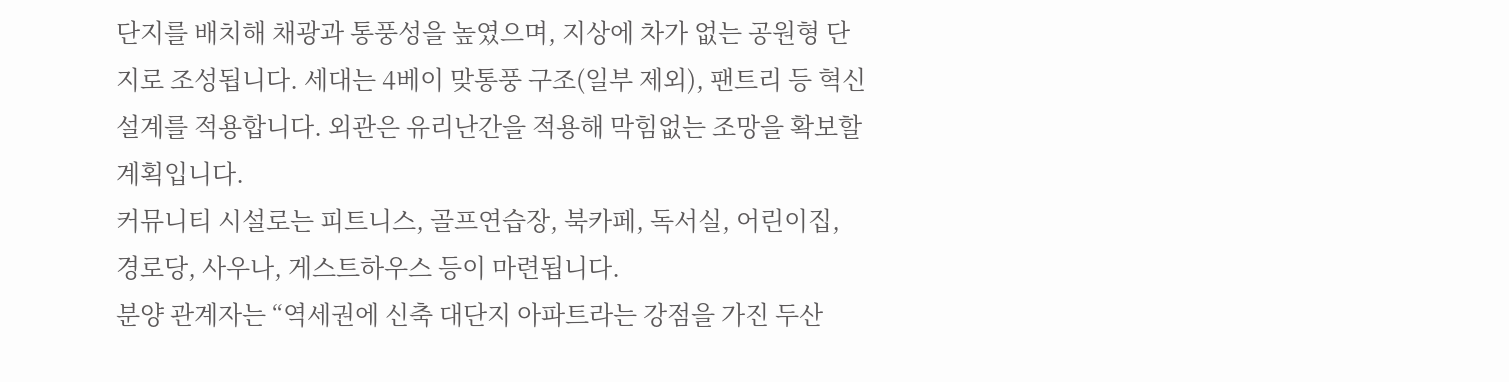단지를 배치해 채광과 통풍성을 높였으며, 지상에 차가 없는 공원형 단지로 조성됩니다. 세대는 4베이 맞통풍 구조(일부 제외), 팬트리 등 혁신설계를 적용합니다. 외관은 유리난간을 적용해 막힘없는 조망을 확보할 계획입니다.
커뮤니티 시설로는 피트니스, 골프연습장, 북카페, 독서실, 어린이집, 경로당, 사우나, 게스트하우스 등이 마련됩니다.
분양 관계자는 “역세권에 신축 대단지 아파트라는 강점을 가진 두산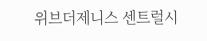위브더제니스 센트럴시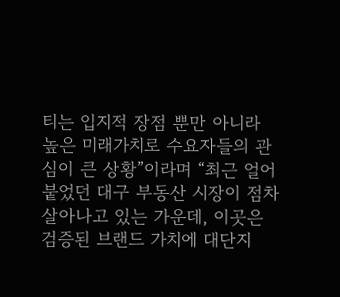티는 입지적 장점 뿐만 아니라 높은 미래가치로 수요자들의 관심이 큰 상황”이라며 “최근 얼어붙었던 대구 부동산 시장이 점차 살아나고 있는 가운데, 이곳은 검증된 브랜드 가치에 대단지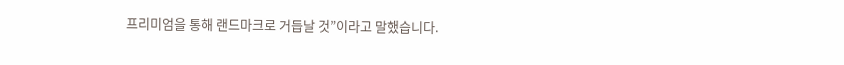프리미엄을 통해 랜드마크로 거듭날 것”이라고 말했습니다.